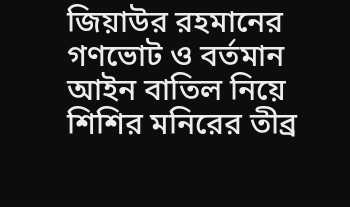জিয়াউর রহমানের গণভোট ও বর্তমান আইন বাতিল নিয়ে শিশির মনিরের তীব্র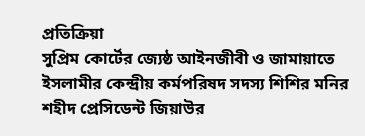প্রতিক্রিয়া
সুপ্রিম কোর্টের জ্যেষ্ঠ আইনজীবী ও জামায়াতে ইসলামীর কেন্দ্রীয় কর্মপরিষদ সদস্য শিশির মনির শহীদ প্রেসিডেন্ট জিয়াউর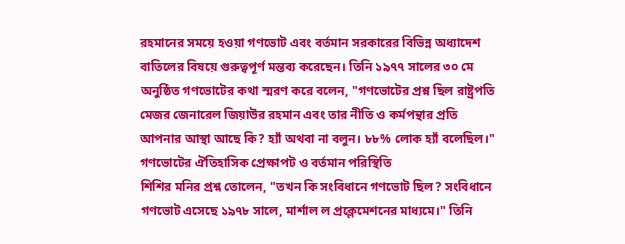রহমানের সময়ে হওয়া গণভোট এবং বর্তমান সরকারের বিভিন্ন অধ্যাদেশ বাতিলের বিষয়ে গুরুত্বপূর্ণ মন্তব্য করেছেন। তিনি ১৯৭৭ সালের ৩০ মে অনুষ্ঠিত গণভোটের কথা স্মরণ করে বলেন, "গণভোটের প্রশ্ন ছিল রাষ্ট্রপতি মেজর জেনারেল জিয়াউর রহমান এবং তার নীতি ও কর্মপন্থার প্রতি আপনার আস্থা আছে কি? হ্যাঁ অথবা না বলুন। ৮৮% লোক হ্যাঁ বলেছিল।"
গণভোটের ঐতিহাসিক প্রেক্ষাপট ও বর্তমান পরিস্থিতি
শিশির মনির প্রশ্ন তোলেন, "তখন কি সংবিধানে গণভোট ছিল? সংবিধানে গণভোট এসেছে ১৯৭৮ সালে, মার্শাল ল প্রক্লেমেশনের মাধ্যমে।" তিনি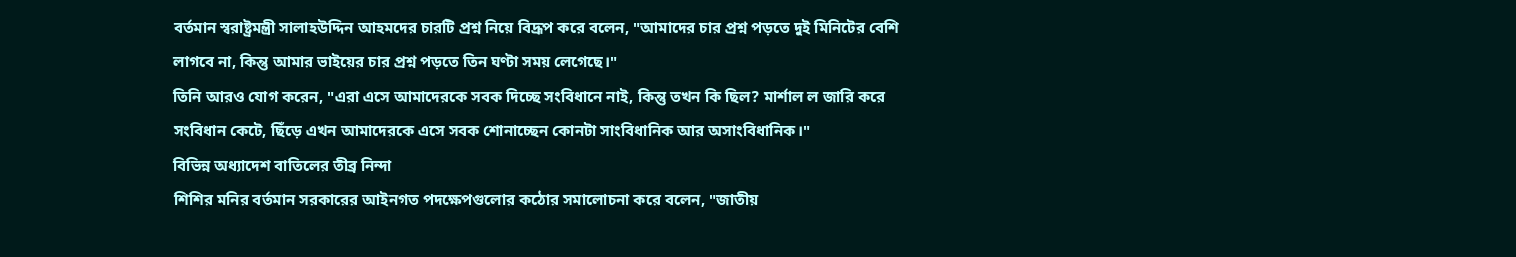বর্তমান স্বরাষ্ট্রমন্ত্রী সালাহউদ্দিন আহমদের চারটি প্রশ্ন নিয়ে বিদ্রূপ করে বলেন, "আমাদের চার প্রশ্ন পড়তে দুই মিনিটের বেশি লাগবে না, কিন্তু আমার ভাইয়ের চার প্রশ্ন পড়তে তিন ঘণ্টা সময় লেগেছে।"
তিনি আরও যোগ করেন, "এরা এসে আমাদেরকে সবক দিচ্ছে সংবিধানে নাই, কিন্তু তখন কি ছিল? মার্শাল ল জারি করে সংবিধান কেটে, ছিঁড়ে এখন আমাদেরকে এসে সবক শোনাচ্ছেন কোনটা সাংবিধানিক আর অসাংবিধানিক।"
বিভিন্ন অধ্যাদেশ বাতিলের তীব্র নিন্দা
শিশির মনির বর্তমান সরকারের আইনগত পদক্ষেপগুলোর কঠোর সমালোচনা করে বলেন, "জাতীয়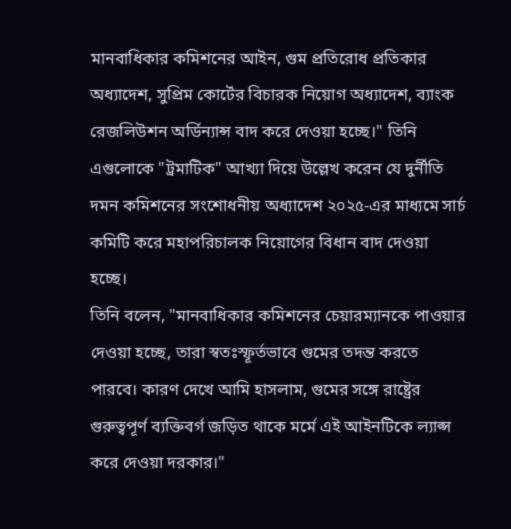মানবাধিকার কমিশনের আইন, গুম প্রতিরোধ প্রতিকার অধ্যাদেশ, সুপ্রিম কোর্টের বিচারক নিয়োগ অধ্যাদেশ, ব্যাংক রেজলিউশন অর্ডিন্যান্স বাদ করে দেওয়া হচ্ছে।" তিনি এগুলোকে "ট্রমাটিক" আখ্যা দিয়ে উল্লেখ করেন যে দুর্নীতি দমন কমিশনের সংশোধনীয় অধ্যাদেশ ২০২৫-এর মাধ্যমে সার্চ কমিটি করে মহাপরিচালক নিয়োগের বিধান বাদ দেওয়া হচ্ছে।
তিনি বলেন, "মানবাধিকার কমিশনের চেয়ারম্যানকে পাওয়ার দেওয়া হচ্ছে, তারা স্বতঃস্ফূর্তভাবে গুমের তদন্ত করতে পারবে। কারণ দেখে আমি হাসলাম, গুমের সঙ্গে রাষ্ট্রের গুরুত্বপূর্ণ ব্যক্তিবর্গ জড়িত থাকে মর্মে এই আইনটিকে ল্যাপ্স করে দেওয়া দরকার।"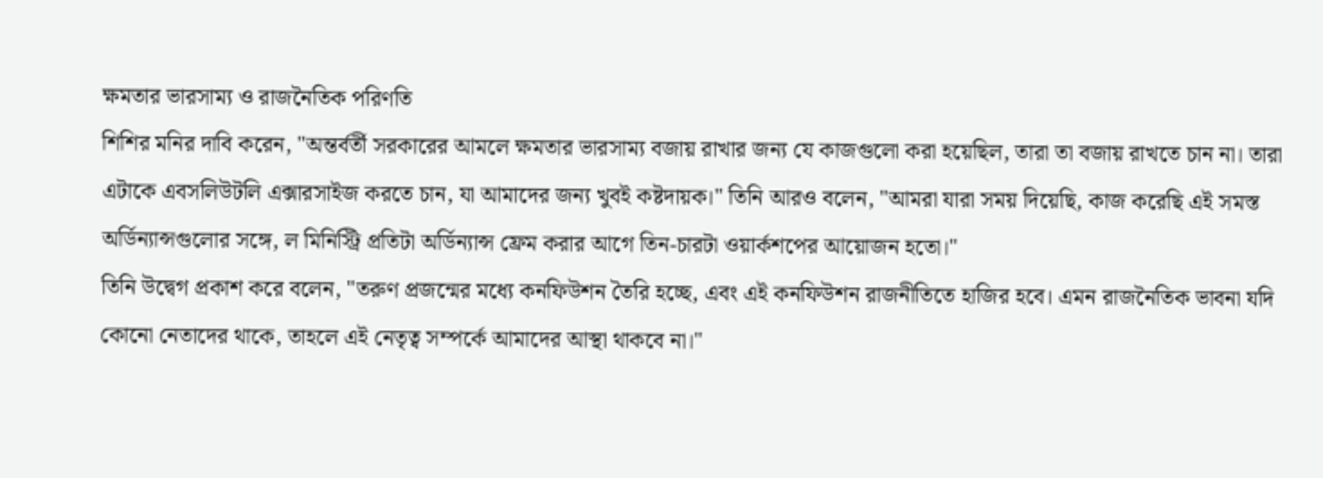ক্ষমতার ভারসাম্য ও রাজনৈতিক পরিণতি
শিশির মনির দাবি করেন, "অন্তর্বর্তী সরকারের আমলে ক্ষমতার ভারসাম্য বজায় রাখার জন্য যে কাজগুলো করা হয়েছিল, তারা তা বজায় রাখতে চান না। তারা এটাকে এবসলিউটলি এক্সারসাইজ করতে চান, যা আমাদের জন্য খুবই কষ্টদায়ক।" তিনি আরও বলেন, "আমরা যারা সময় দিয়েছি, কাজ করেছি এই সমস্ত অর্ডিন্যান্সগুলোর সঙ্গে, ল মিনিস্ট্রি প্রতিটা অর্ডিন্যান্স ফ্রেম করার আগে তিন-চারটা ওয়ার্কশপের আয়োজন হতো।"
তিনি উদ্বেগ প্রকাশ করে বলেন, "তরুণ প্রজন্মের মধ্যে কনফিউশন তৈরি হচ্ছে, এবং এই কনফিউশন রাজনীতিতে হাজির হবে। এমন রাজনৈতিক ভাবনা যদি কোনো নেতাদের থাকে, তাহলে এই নেতৃত্ব সম্পর্কে আমাদের আস্থা থাকবে না।"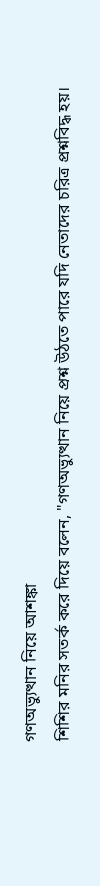গণঅভ্যুত্থান নিয়ে আশঙ্কা
শিশির মনির সতর্ক করে দিয়ে বলেন, "গণঅভ্যুত্থান নিয়ে প্রশ্ন উঠতে পারে যদি নেতাদের চরিত্র প্রশ্নবিদ্ধ হয়।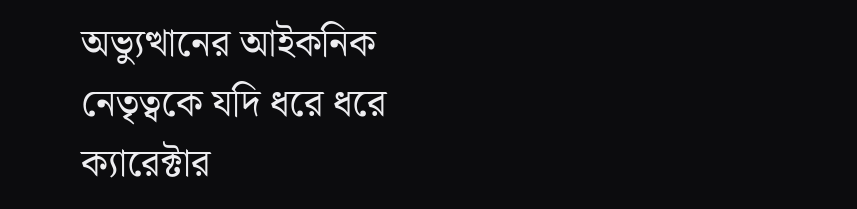অভ্যুত্থানের আইকনিক নেতৃত্বকে যদি ধরে ধরে ক্যারেক্টার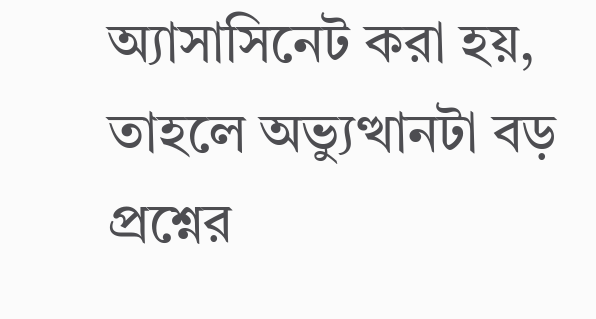অ্যাসাসিনেট করা হয়, তাহলে অভ্যুত্থানটা বড় প্রশ্নের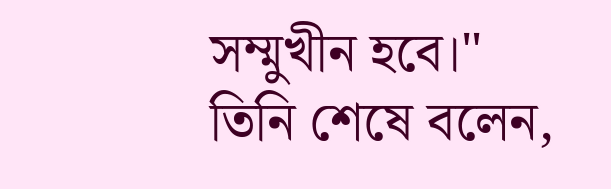সম্মুখীন হবে।"
তিনি শেষে বলেন,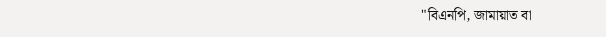"বিএনপি, জামায়াত বা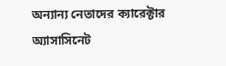অন্যান্য নেতাদের ক্যারেক্টার অ্যাসাসিনেট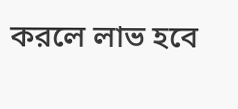করলে লাভ হবে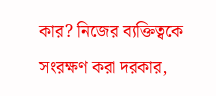কার? নিজের ব্যক্তিত্বকে সংরক্ষণ করা দরকার,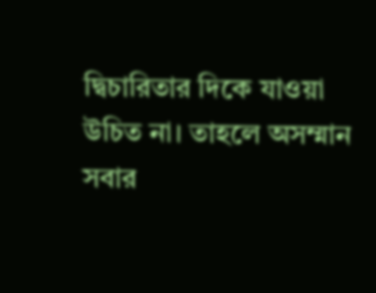দ্বিচারিতার দিকে যাওয়া উচিত না। তাহলে অসম্মান সবার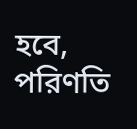হবে, পরিণতি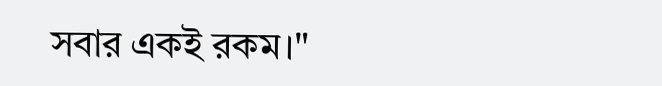সবার একই রকম।"